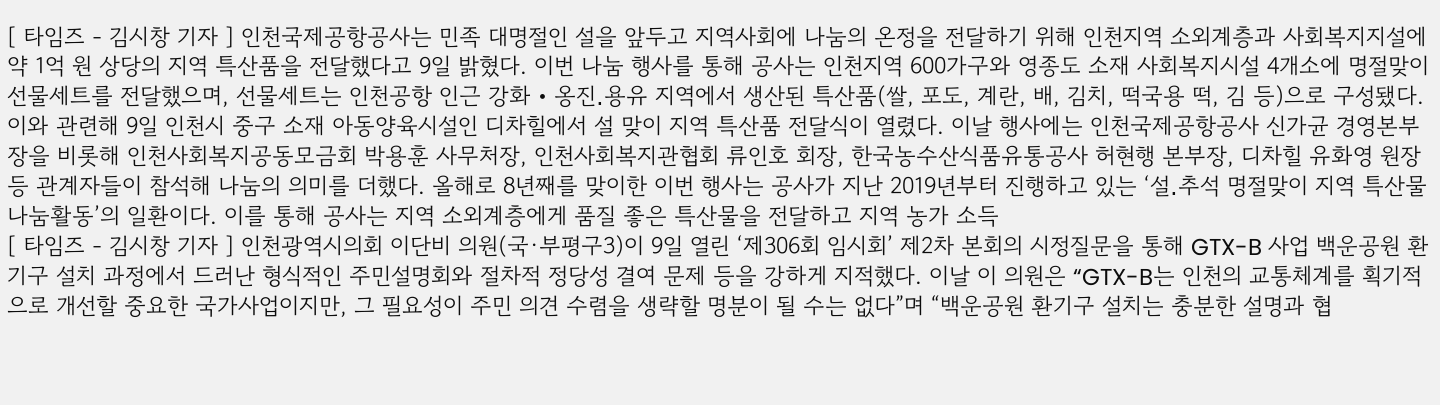[ 타임즈 - 김시창 기자 ] 인천국제공항공사는 민족 대명절인 설을 앞두고 지역사회에 나눔의 온정을 전달하기 위해 인천지역 소외계층과 사회복지지설에 약 1억 원 상당의 지역 특산품을 전달했다고 9일 밝혔다. 이번 나눔 행사를 통해 공사는 인천지역 600가구와 영종도 소재 사회복지시설 4개소에 명절맞이 선물세트를 전달했으며, 선물세트는 인천공항 인근 강화‧옹진․용유 지역에서 생산된 특산품(쌀, 포도, 계란, 배, 김치, 떡국용 떡, 김 등)으로 구성됐다. 이와 관련해 9일 인천시 중구 소재 아동양육시설인 디차힐에서 설 맞이 지역 특산품 전달식이 열렸다. 이날 행사에는 인천국제공항공사 신가균 경영본부장을 비롯해 인천사회복지공동모금회 박용훈 사무처장, 인천사회복지관협회 류인호 회장, 한국농수산식품유통공사 허현행 본부장, 디차힐 유화영 원장 등 관계자들이 참석해 나눔의 의미를 더했다. 올해로 8년째를 맞이한 이번 행사는 공사가 지난 2019년부터 진행하고 있는 ‘설․추석 명절맞이 지역 특산물 나눔활동’의 일환이다. 이를 통해 공사는 지역 소외계층에게 품질 좋은 특산물을 전달하고 지역 농가 소득
[ 타임즈 - 김시창 기자 ] 인천광역시의회 이단비 의원(국·부평구3)이 9일 열린 ‘제306회 임시회’ 제2차 본회의 시정질문을 통해 GTX-B 사업 백운공원 환기구 설치 과정에서 드러난 형식적인 주민설명회와 절차적 정당성 결여 문제 등을 강하게 지적했다. 이날 이 의원은 “GTX-B는 인천의 교통체계를 획기적으로 개선할 중요한 국가사업이지만, 그 필요성이 주민 의견 수렴을 생략할 명분이 될 수는 없다”며 “백운공원 환기구 설치는 충분한 설명과 협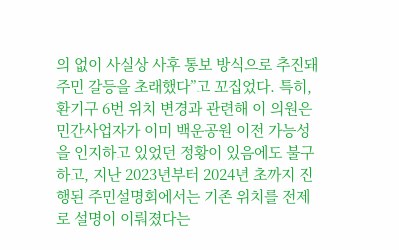의 없이 사실상 사후 통보 방식으로 추진돼 주민 갈등을 초래했다”고 꼬집었다. 특히, 환기구 6번 위치 변경과 관련해 이 의원은 민간사업자가 이미 백운공원 이전 가능성을 인지하고 있었던 정황이 있음에도 불구하고, 지난 2023년부터 2024년 초까지 진행된 주민설명회에서는 기존 위치를 전제로 설명이 이뤄졌다는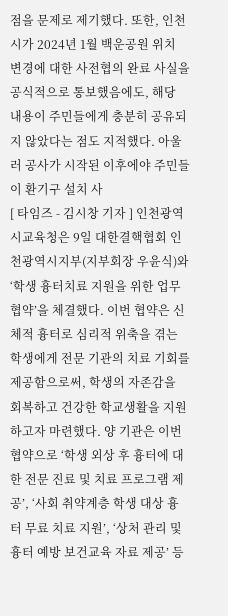점을 문제로 제기했다. 또한, 인천시가 2024년 1월 백운공원 위치 변경에 대한 사전협의 완료 사실을 공식적으로 통보했음에도, 해당 내용이 주민들에게 충분히 공유되지 않았다는 점도 지적했다. 아울러 공사가 시작된 이후에야 주민들이 환기구 설치 사
[ 타임즈 - 김시창 기자 ] 인천광역시교육청은 9일 대한결핵협회 인천광역시지부(지부회장 우윤식)와 ‘학생 흉터치료 지원을 위한 업무협약’을 체결했다. 이번 협약은 신체적 흉터로 심리적 위축을 겪는 학생에게 전문 기관의 치료 기회를 제공함으로써, 학생의 자존감을 회복하고 건강한 학교생활을 지원하고자 마련했다. 양 기관은 이번 협약으로 ‘학생 외상 후 흉터에 대한 전문 진료 및 치료 프로그램 제공’, ‘사회 취약계층 학생 대상 흉터 무료 치료 지원’, ‘상처 관리 및 흉터 예방 보건교육 자료 제공’ 등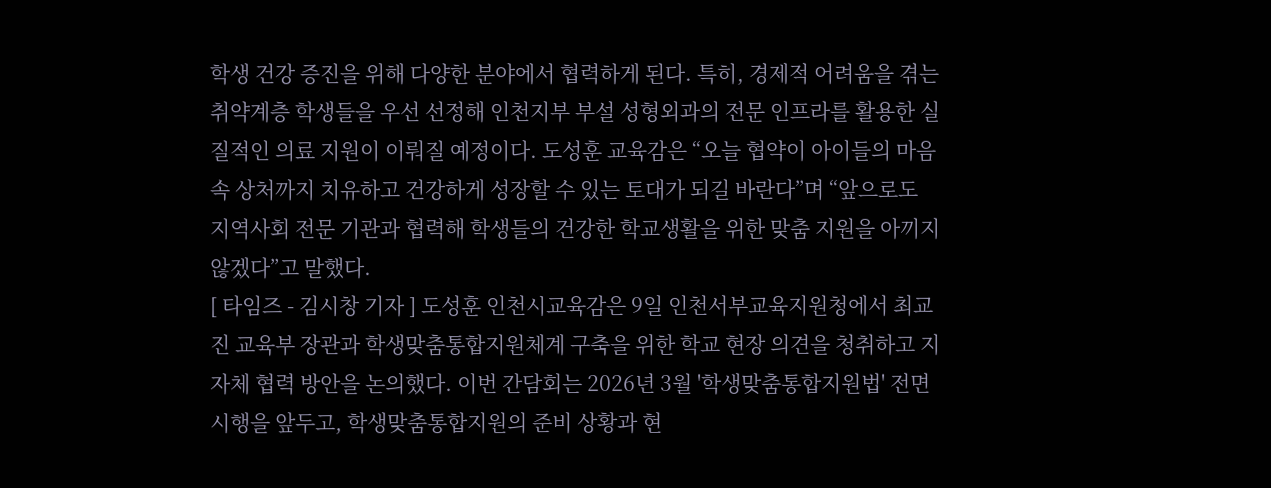학생 건강 증진을 위해 다양한 분야에서 협력하게 된다. 특히, 경제적 어려움을 겪는 취약계층 학생들을 우선 선정해 인천지부 부설 성형외과의 전문 인프라를 활용한 실질적인 의료 지원이 이뤄질 예정이다. 도성훈 교육감은 “오늘 협약이 아이들의 마음속 상처까지 치유하고 건강하게 성장할 수 있는 토대가 되길 바란다”며 “앞으로도 지역사회 전문 기관과 협력해 학생들의 건강한 학교생활을 위한 맞춤 지원을 아끼지 않겠다”고 말했다.
[ 타임즈 - 김시창 기자 ] 도성훈 인천시교육감은 9일 인천서부교육지원청에서 최교진 교육부 장관과 학생맞춤통합지원체계 구축을 위한 학교 현장 의견을 청취하고 지자체 협력 방안을 논의했다. 이번 간담회는 2026년 3월 '학생맞춤통합지원법' 전면 시행을 앞두고, 학생맞춤통합지원의 준비 상황과 현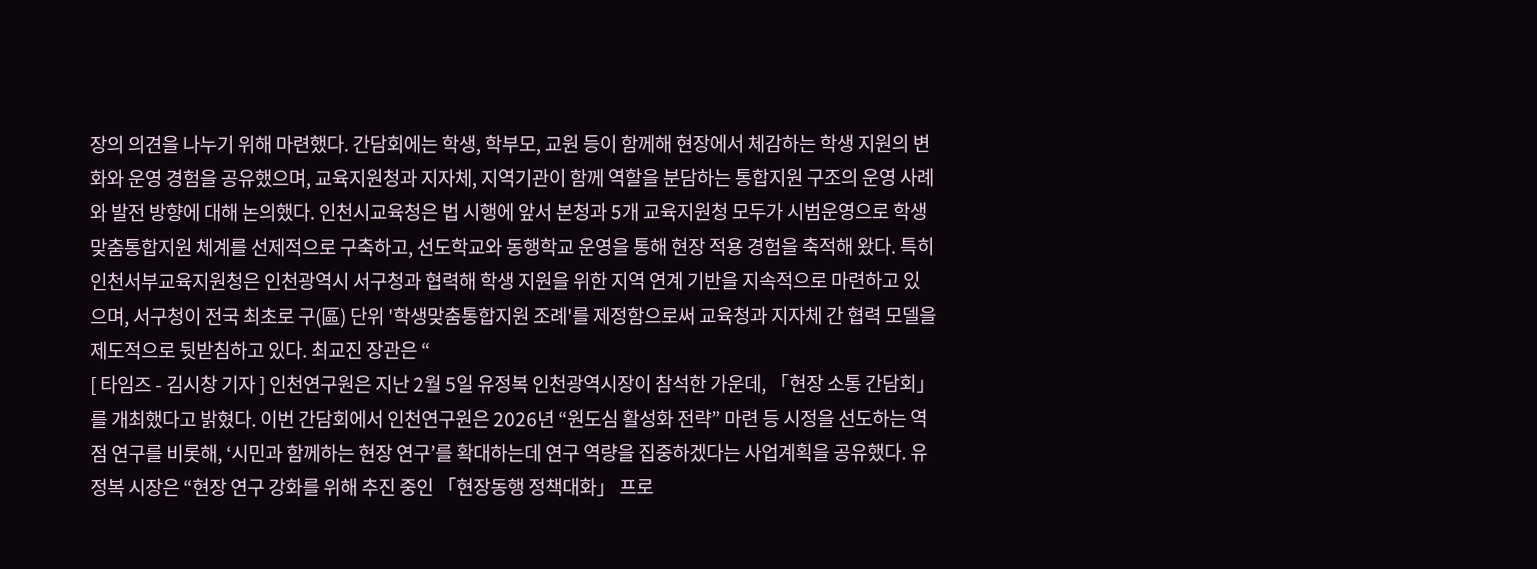장의 의견을 나누기 위해 마련했다. 간담회에는 학생, 학부모, 교원 등이 함께해 현장에서 체감하는 학생 지원의 변화와 운영 경험을 공유했으며, 교육지원청과 지자체, 지역기관이 함께 역할을 분담하는 통합지원 구조의 운영 사례와 발전 방향에 대해 논의했다. 인천시교육청은 법 시행에 앞서 본청과 5개 교육지원청 모두가 시범운영으로 학생맞춤통합지원 체계를 선제적으로 구축하고, 선도학교와 동행학교 운영을 통해 현장 적용 경험을 축적해 왔다. 특히 인천서부교육지원청은 인천광역시 서구청과 협력해 학생 지원을 위한 지역 연계 기반을 지속적으로 마련하고 있으며, 서구청이 전국 최초로 구(區) 단위 '학생맞춤통합지원 조례'를 제정함으로써 교육청과 지자체 간 협력 모델을 제도적으로 뒷받침하고 있다. 최교진 장관은 “
[ 타임즈 - 김시창 기자 ] 인천연구원은 지난 2월 5일 유정복 인천광역시장이 참석한 가운데, 「현장 소통 간담회」를 개최했다고 밝혔다. 이번 간담회에서 인천연구원은 2026년 “원도심 활성화 전략” 마련 등 시정을 선도하는 역점 연구를 비롯해, ‘시민과 함께하는 현장 연구’를 확대하는데 연구 역량을 집중하겠다는 사업계획을 공유했다. 유정복 시장은 “현장 연구 강화를 위해 추진 중인 「현장동행 정책대화」 프로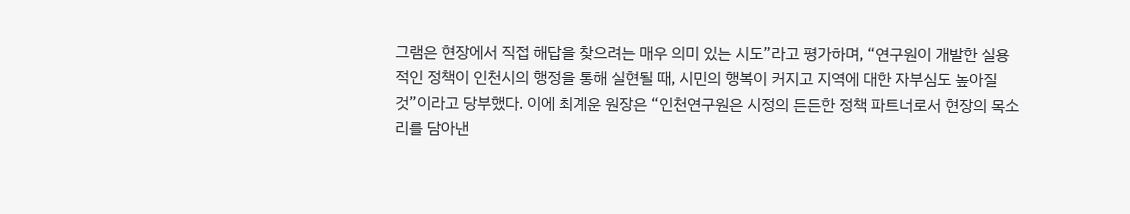그램은 현장에서 직접 해답을 찾으려는 매우 의미 있는 시도”라고 평가하며, “연구원이 개발한 실용적인 정책이 인천시의 행정을 통해 실현될 때, 시민의 행복이 커지고 지역에 대한 자부심도 높아질 것”이라고 당부했다. 이에 최계운 원장은 “인천연구원은 시정의 든든한 정책 파트너로서 현장의 목소리를 담아낸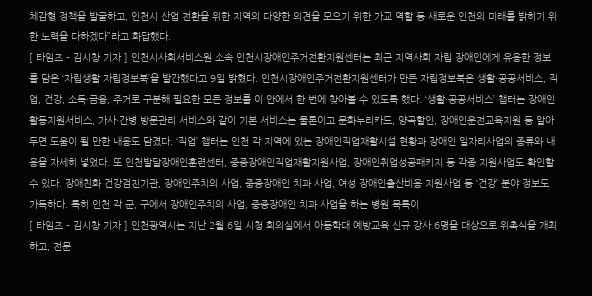체감형 정책을 발굴하고, 인천시 산업 전환을 위한 지역의 다양한 의견을 모으기 위한 가교 역할 등 새로운 인천의 미래를 밝히기 위한 노력을 다하겠다”라고 화답했다.
[ 타임즈 - 김시창 기자 ] 인천시사회서비스원 소속 인천시장애인주거전환지원센터는 최근 지역사회 자립 장애인에게 유용한 정보를 담은 ‘자립생활 자립정보북’을 발간했다고 9일 밝혔다. 인천시장애인주거전환지원센터가 만든 자립정보북은 생활·공공서비스, 직업, 건강, 소득·금융, 주거로 구분해 필요한 모든 정보를 이 안에서 한 번에 찾아볼 수 있도록 했다. ‘생활·공공서비스’ 챕터는 장애인활동지원서비스, 가사·간병 방문관리 서비스와 같이 기본 서비스는 물론이고 문화누리카드, 양곡할인, 장애인운전교육지원 등 알아두면 도움이 될 만한 내용도 담겼다. ‘직업’ 챕터는 인천 각 지역에 있는 장애인직업재활시설 현황과 장애인 일자리사업의 종류와 내용을 자세히 넣었다. 또 인천발달장애인훈련센터, 중증장애인직업재활지원사업, 장애인취업성공패키지 등 각종 지원사업도 확인할 수 있다. 장애친화 건강검진기관, 장애인주치의 사업, 중증장애인 치과 사업, 여성 장애인출산비용 지원사업 등 ‘건강’ 분야 정보도 가득하다. 특히 인천 각 군, 구에서 장애인주치의 사업, 중증장애인 치과 사업을 하는 병원 목록이
[ 타임즈 - 김시창 기자 ] 인천광역시는 지난 2월 6일 시청 회의실에서 아동학대 예방교육 신규 강사 6명을 대상으로 위촉식을 개최하고, 전문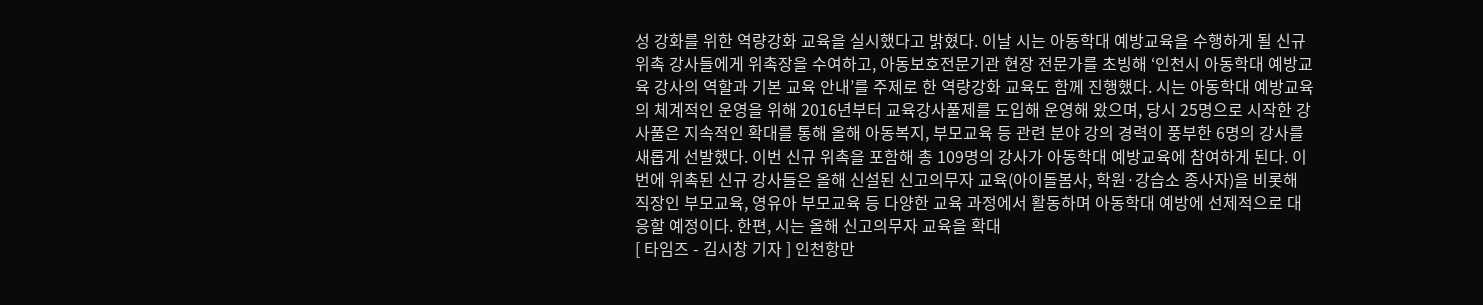성 강화를 위한 역량강화 교육을 실시했다고 밝혔다. 이날 시는 아동학대 예방교육을 수행하게 될 신규 위촉 강사들에게 위촉장을 수여하고, 아동보호전문기관 현장 전문가를 초빙해 ‘인천시 아동학대 예방교육 강사의 역할과 기본 교육 안내’를 주제로 한 역량강화 교육도 함께 진행했다. 시는 아동학대 예방교육의 체계적인 운영을 위해 2016년부터 교육강사풀제를 도입해 운영해 왔으며, 당시 25명으로 시작한 강사풀은 지속적인 확대를 통해 올해 아동복지, 부모교육 등 관련 분야 강의 경력이 풍부한 6명의 강사를 새롭게 선발했다. 이번 신규 위촉을 포함해 총 109명의 강사가 아동학대 예방교육에 참여하게 된다. 이번에 위촉된 신규 강사들은 올해 신설된 신고의무자 교육(아이돌봄사, 학원·강습소 종사자)을 비롯해 직장인 부모교육, 영유아 부모교육 등 다양한 교육 과정에서 활동하며 아동학대 예방에 선제적으로 대응할 예정이다. 한편, 시는 올해 신고의무자 교육을 확대
[ 타임즈 - 김시창 기자 ] 인천항만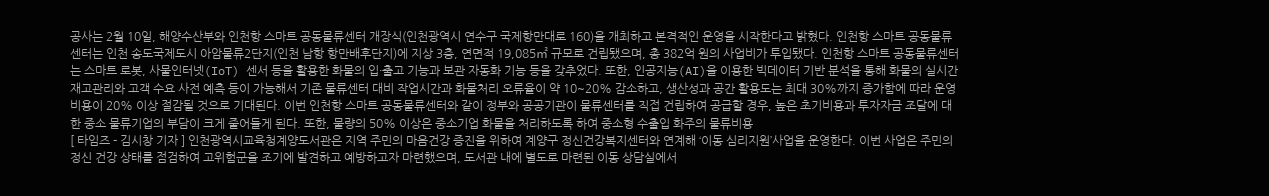공사는 2월 10일, 해양수산부와 인천항 스마트 공동물류센터 개장식(인천광역시 연수구 국제항만대로 160)을 개최하고 본격적인 운영을 시작한다고 밝혔다. 인천항 스마트 공동물류센터는 인천 송도국제도시 아암물류2단지(인천 남항 항만배후단지)에 지상 3층, 연면적 19,085㎡ 규모로 건립됐으며, 총 382억 원의 사업비가 투입됐다. 인천항 스마트 공동물류센터는 스마트 로봇, 사물인터넷(IoT) 센서 등을 활용한 화물의 입·출고 기능과 보관 자동화 기능 등을 갖추었다. 또한, 인공지능(AI)을 이용한 빅데이터 기반 분석을 통해 화물의 실시간 재고관리와 고객 수요 사전 예측 등이 가능해서 기존 물류센터 대비 작업시간과 화물처리 오류율이 약 10~20% 감소하고, 생산성과 공간 활용도는 최대 30%까지 증가함에 따라 운영비용이 20% 이상 절감될 것으로 기대된다. 이번 인천항 스마트 공동물류센터와 같이 정부와 공공기관이 물류센터를 직접 건립하여 공급할 경우, 높은 초기비용과 투자자금 조달에 대한 중소 물류기업의 부담이 크게 줄어들게 된다. 또한, 물량의 50% 이상은 중소기업 화물을 처리하도록 하여 중소형 수출입 화주의 물류비용
[ 타임즈 - 김시창 기자 ] 인천광역시교육청계양도서관은 지역 주민의 마음건강 증진을 위하여 계양구 정신건강복지센터와 연계해 ‘이동 심리지원’사업을 운영한다. 이번 사업은 주민의 정신 건강 상태를 점검하여 고위험군을 조기에 발견하고 예방하고자 마련했으며, 도서관 내에 별도로 마련된 이동 상담실에서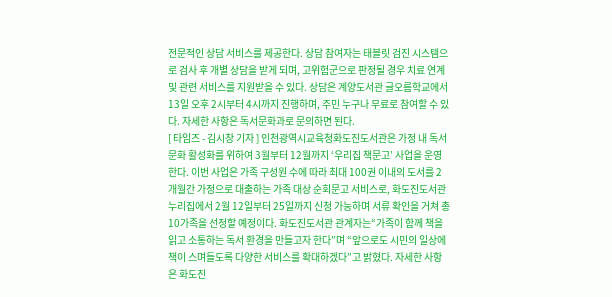전문적인 상담 서비스를 제공한다. 상담 참여자는 태블릿 검진 시스템으로 검사 후 개별 상담을 받게 되며, 고위험군으로 판정될 경우 치료 연계 및 관련 서비스를 지원받을 수 있다. 상담은 계양도서관 글오름학교에서 13일 오후 2시부터 4시까지 진행하며, 주민 누구나 무료로 참여할 수 있다. 자세한 사항은 독서문화과로 문의하면 된다.
[ 타임즈 - 김시창 기자 ] 인천광역시교육청화도진도서관은 가정 내 독서문화 활성화를 위하여 3월부터 12월까지 ‘우리집 책문고’ 사업을 운영한다. 이번 사업은 가족 구성원 수에 따라 최대 100권 이내의 도서를 2개월간 가정으로 대출하는 가족 대상 순회문고 서비스로, 화도진도서관 누리집에서 2월 12일부터 25일까지 신청 가능하며 서류 확인을 거쳐 총 10가족을 선정할 예정이다. 화도진도서관 관계자는“가족이 함께 책을 읽고 소통하는 독서 환경을 만들고자 한다”며 “앞으로도 시민의 일상에 책이 스며들도록 다양한 서비스를 확대하겠다”고 밝혔다. 자세한 사항은 화도진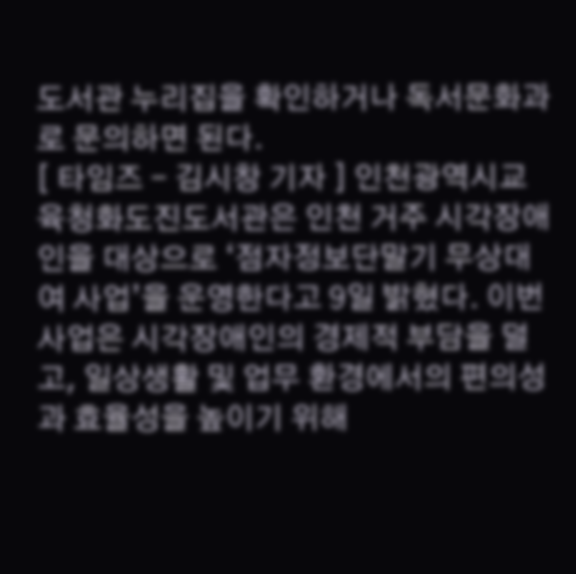도서관 누리집을 확인하거나 독서문화과로 문의하면 된다.
[ 타임즈 - 김시창 기자 ] 인천광역시교육청화도진도서관은 인천 거주 시각장애인을 대상으로 ‘점자정보단말기 무상대여 사업’을 운영한다고 9일 밝혔다. 이번 사업은 시각장애인의 경제적 부담을 덜고, 일상생활 및 업무 환경에서의 편의성과 효율성을 높이기 위해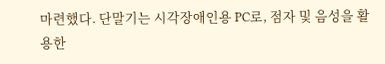마련했다. 단말기는 시각장애인용 PC로, 점자 및 음성을 활용한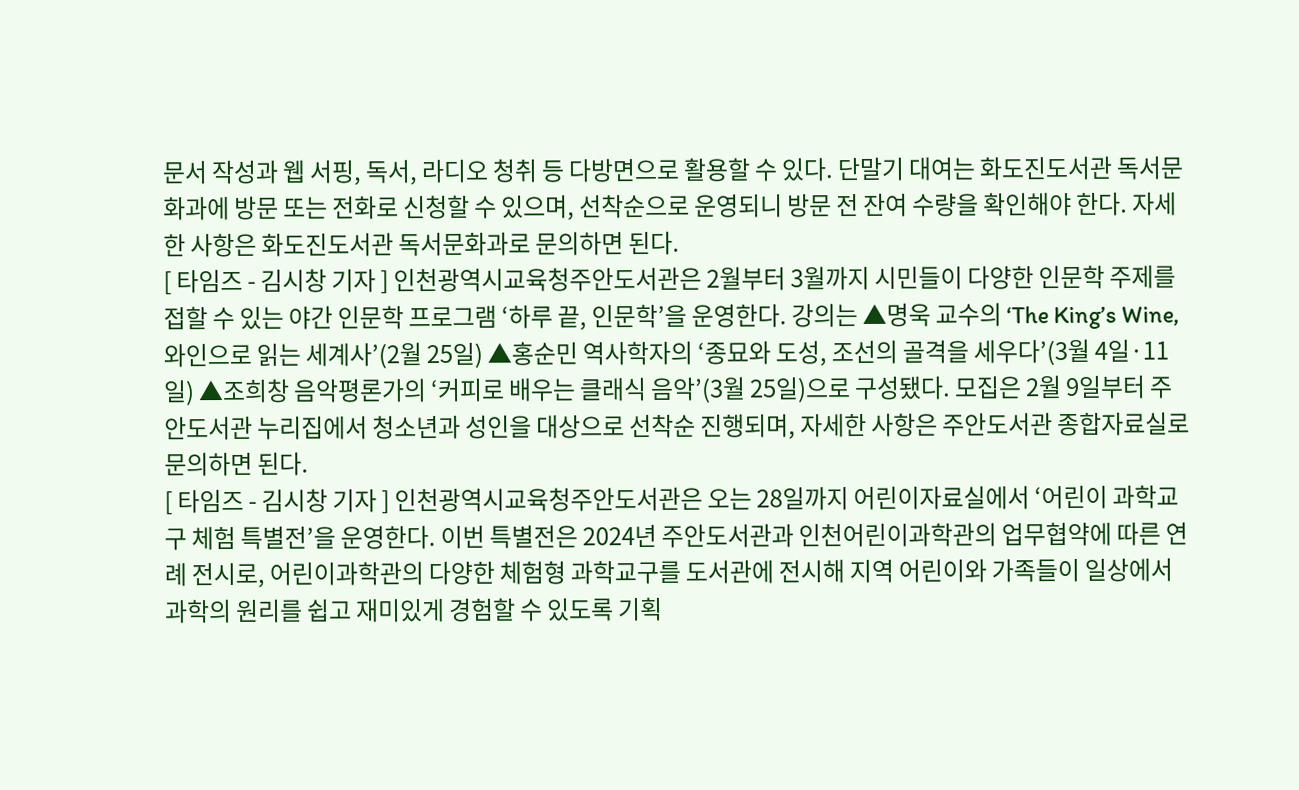문서 작성과 웹 서핑, 독서, 라디오 청취 등 다방면으로 활용할 수 있다. 단말기 대여는 화도진도서관 독서문화과에 방문 또는 전화로 신청할 수 있으며, 선착순으로 운영되니 방문 전 잔여 수량을 확인해야 한다. 자세한 사항은 화도진도서관 독서문화과로 문의하면 된다.
[ 타임즈 - 김시창 기자 ] 인천광역시교육청주안도서관은 2월부터 3월까지 시민들이 다양한 인문학 주제를 접할 수 있는 야간 인문학 프로그램 ‘하루 끝, 인문학’을 운영한다. 강의는 ▲명욱 교수의 ‘The King’s Wine, 와인으로 읽는 세계사’(2월 25일) ▲홍순민 역사학자의 ‘종묘와 도성, 조선의 골격을 세우다’(3월 4일·11일) ▲조희창 음악평론가의 ‘커피로 배우는 클래식 음악’(3월 25일)으로 구성됐다. 모집은 2월 9일부터 주안도서관 누리집에서 청소년과 성인을 대상으로 선착순 진행되며, 자세한 사항은 주안도서관 종합자료실로 문의하면 된다.
[ 타임즈 - 김시창 기자 ] 인천광역시교육청주안도서관은 오는 28일까지 어린이자료실에서 ‘어린이 과학교구 체험 특별전’을 운영한다. 이번 특별전은 2024년 주안도서관과 인천어린이과학관의 업무협약에 따른 연례 전시로, 어린이과학관의 다양한 체험형 과학교구를 도서관에 전시해 지역 어린이와 가족들이 일상에서 과학의 원리를 쉽고 재미있게 경험할 수 있도록 기획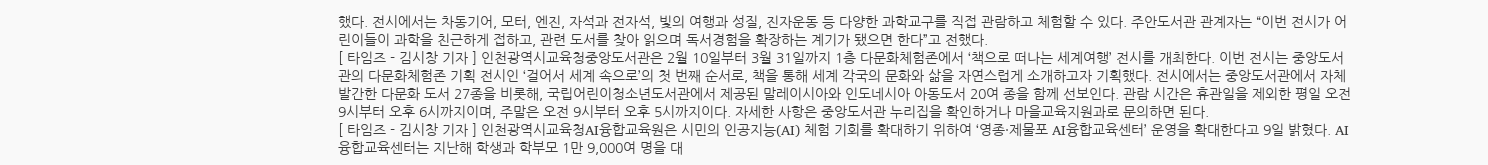했다. 전시에서는 차동기어, 모터, 엔진, 자석과 전자석, 빛의 여행과 성질, 진자운동 등 다양한 과학교구를 직접 관람하고 체험할 수 있다. 주안도서관 관계자는 “이번 전시가 어린이들이 과학을 친근하게 접하고, 관련 도서를 찾아 읽으며 독서경험을 확장하는 계기가 됐으면 한다”고 전했다.
[ 타임즈 - 김시창 기자 ] 인천광역시교육청중앙도서관은 2월 10일부터 3월 31일까지 1층 다문화체험존에서 ‘책으로 떠나는 세계여행’ 전시를 개최한다. 이번 전시는 중앙도서관의 다문화체험존 기획 전시인 ‘걸어서 세계 속으로’의 첫 번째 순서로, 책을 통해 세계 각국의 문화와 삶을 자연스럽게 소개하고자 기획했다. 전시에서는 중앙도서관에서 자체 발간한 다문화 도서 27종을 비롯해, 국립어린이청소년도서관에서 제공된 말레이시아와 인도네시아 아동도서 20여 종을 함께 선보인다. 관람 시간은 휴관일을 제외한 평일 오전 9시부터 오후 6시까지이며, 주말은 오전 9시부터 오후 5시까지이다. 자세한 사항은 중앙도서관 누리집을 확인하거나 마을교육지원과로 문의하면 된다.
[ 타임즈 - 김시창 기자 ] 인천광역시교육청AI융합교육원은 시민의 인공지능(AI) 체험 기회를 확대하기 위하여 ‘영종·제물포 AI융합교육센터’ 운영을 확대한다고 9일 밝혔다. AI융합교육센터는 지난해 학생과 학부모 1만 9,000여 명을 대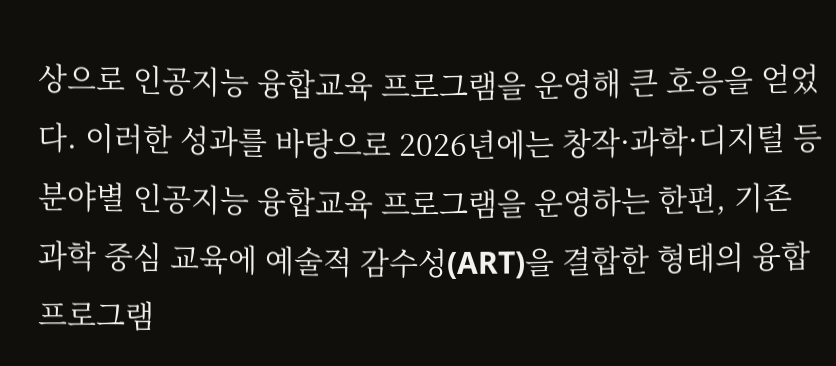상으로 인공지능 융합교육 프로그램을 운영해 큰 호응을 얻었다. 이러한 성과를 바탕으로 2026년에는 창작·과학·디지털 등 분야별 인공지능 융합교육 프로그램을 운영하는 한편, 기존 과학 중심 교육에 예술적 감수성(ART)을 결합한 형태의 융합 프로그램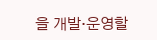을 개발·운영할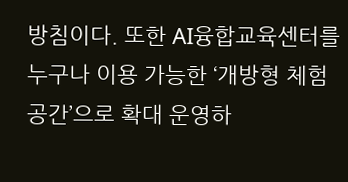방침이다. 또한 AI융합교육센터를 누구나 이용 가능한 ‘개방형 체험 공간’으로 확대 운영하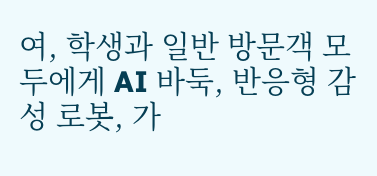여, 학생과 일반 방문객 모두에게 AI 바둑, 반응형 감성 로봇, 가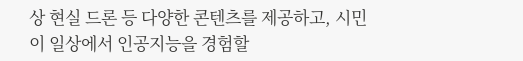상 현실 드론 등 다양한 콘텐츠를 제공하고, 시민이 일상에서 인공지능을 경험할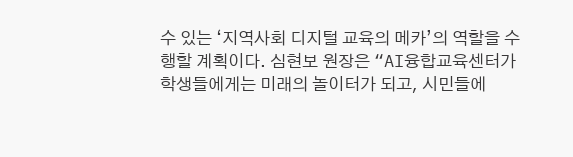수 있는 ‘지역사회 디지털 교육의 메카’의 역할을 수행할 계획이다. 심현보 원장은 “AI융합교육센터가 학생들에게는 미래의 놀이터가 되고, 시민들에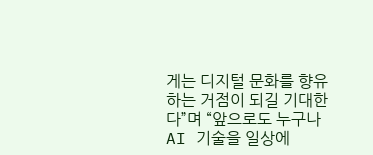게는 디지털 문화를 향유하는 거점이 되길 기대한다”며 “앞으로도 누구나 AI 기술을 일상에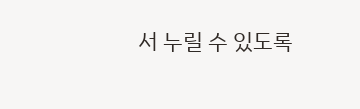서 누릴 수 있도록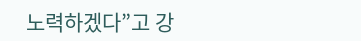노력하겠다”고 강